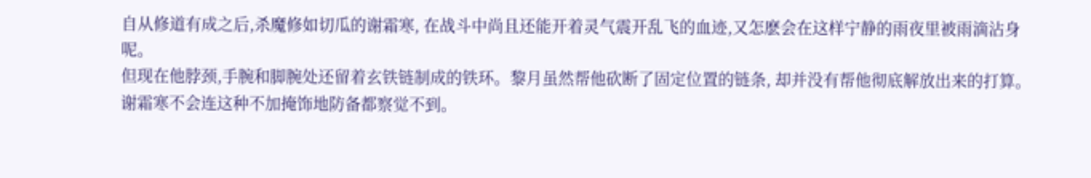自从修道有成之后,杀魔修如切瓜的谢霜寒, 在战斗中尚且还能开着灵气震开乱飞的血迹,又怎麽会在这样宁静的雨夜里被雨滴沾身呢。
但现在他脖颈,手腕和脚腕处还留着玄铁链制成的铁环。黎月虽然帮他砍断了固定位置的链条, 却并没有帮他彻底解放出来的打算。
谢霜寒不会连这种不加掩饰地防备都察觉不到。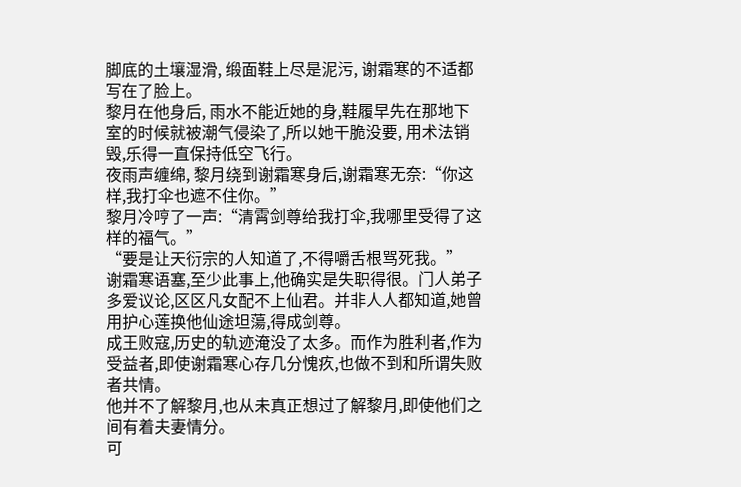脚底的土壤湿滑, 缎面鞋上尽是泥污, 谢霜寒的不适都写在了脸上。
黎月在他身后, 雨水不能近她的身,鞋履早先在那地下室的时候就被潮气侵染了,所以她干脆没要, 用术法销毁,乐得一直保持低空飞行。
夜雨声缠绵, 黎月绕到谢霜寒身后,谢霜寒无奈:“你这样,我打伞也遮不住你。”
黎月冷哼了一声:“清霄剑尊给我打伞,我哪里受得了这样的福气。”
“要是让天衍宗的人知道了,不得嚼舌根骂死我。”
谢霜寒语塞,至少此事上,他确实是失职得很。门人弟子多爱议论,区区凡女配不上仙君。并非人人都知道,她曾用护心莲换他仙途坦蕩,得成剑尊。
成王败寇,历史的轨迹淹没了太多。而作为胜利者,作为受益者,即使谢霜寒心存几分愧疚,也做不到和所谓失败者共情。
他并不了解黎月,也从未真正想过了解黎月,即使他们之间有着夫妻情分。
可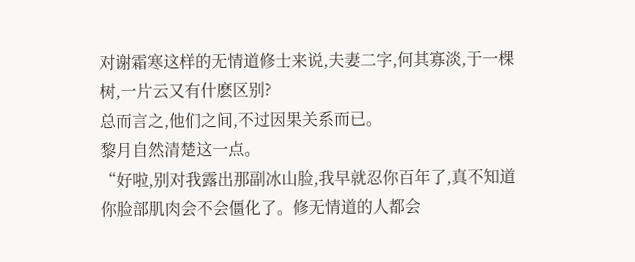对谢霜寒这样的无情道修士来说,夫妻二字,何其寡淡,于一棵树,一片云又有什麽区别?
总而言之,他们之间,不过因果关系而已。
黎月自然清楚这一点。
“好啦,别对我露出那副冰山脸,我早就忍你百年了,真不知道你脸部肌肉会不会僵化了。修无情道的人都会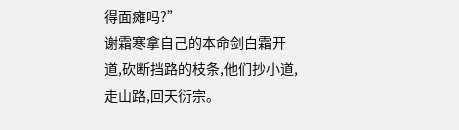得面瘫吗?”
谢霜寒拿自己的本命剑白霜开道,砍断挡路的枝条,他们抄小道,走山路,回天衍宗。